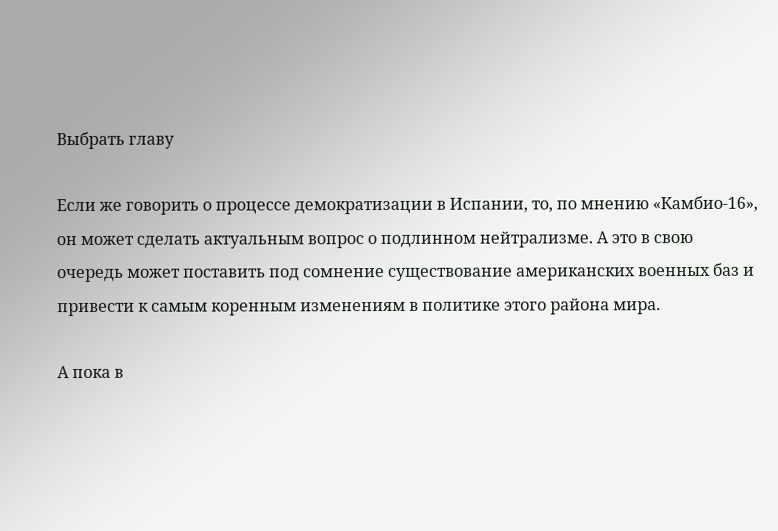Выбрать главу

Если же говорить о процессе демократизации в Испании, то, по мнению «Камбио‑16», он может сделать актуальным вопрос о подлинном нейтрализме. А это в свою очередь может поставить под сомнение существование американских военных баз и привести к самым коренным изменениям в политике этого района мира.

А пока в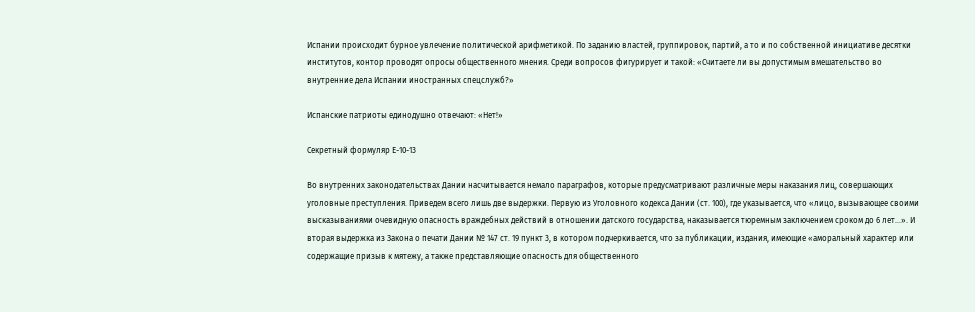Испании происходит бурное увлечение политической арифметикой. По заданию властей, группировок, партий, а то и по собственной инициативе десятки институтов, контор проводят опросы общественного мнения. Среди вопросов фигурирует и такой: «Считаете ли вы допустимым вмешательство во внутренние дела Испании иностранных спецслужб?»

Испанские патриоты единодушно отвечают: «Нет!»

Секретный формуляр Е-10-13

Во внутренних законодательствах Дании насчитывается немало параграфов, которые предусматривают различные меры наказания лиц, совершающих уголовные преступления. Приведем всего лишь две выдержки. Первую из Уголовного кодекса Дании (ст. 100), где указывается, что «лицо, вызывающее своими высказываниями очевидную опасность враждебных действий в отношении датского государства, наказывается тюремным заключением сроком до 6 лет…». И вторая выдержка из Закона о печати Дании № 147 ст. 19 пункт 3, в котором подчеркивается, что за публикации, издания, имеющие «аморальный характер или содержащие призыв к мятежу, а также представляющие опасность для общественного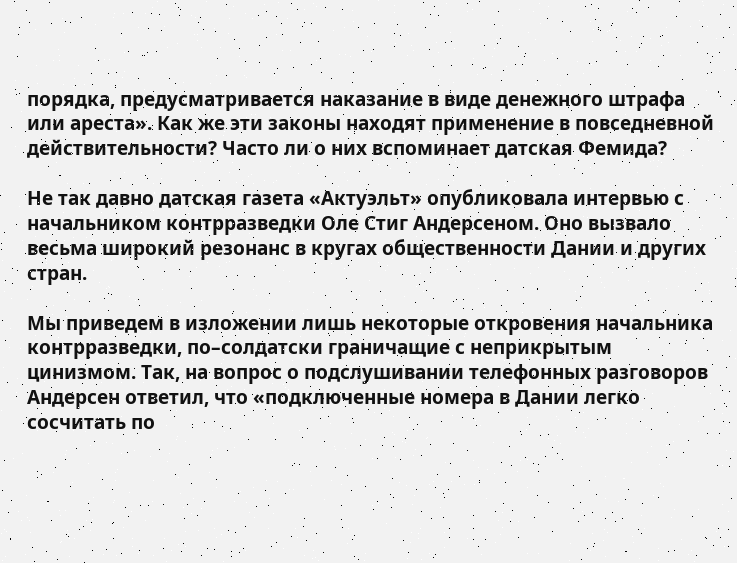порядка, предусматривается наказание в виде денежного штрафа или ареста». Как же эти законы находят применение в повседневной действительности? Часто ли о них вспоминает датская Фемида?

Не так давно датская газета «Актуэльт» опубликовала интервью с начальником контрразведки Оле Стиг Андерсеном. Оно вызвало весьма широкий резонанс в кругах общественности Дании и других стран.

Мы приведем в изложении лишь некоторые откровения начальника контрразведки, по–солдатски граничащие с неприкрытым цинизмом. Так, на вопрос о подслушивании телефонных разговоров Андерсен ответил, что «подключенные номера в Дании легко сосчитать по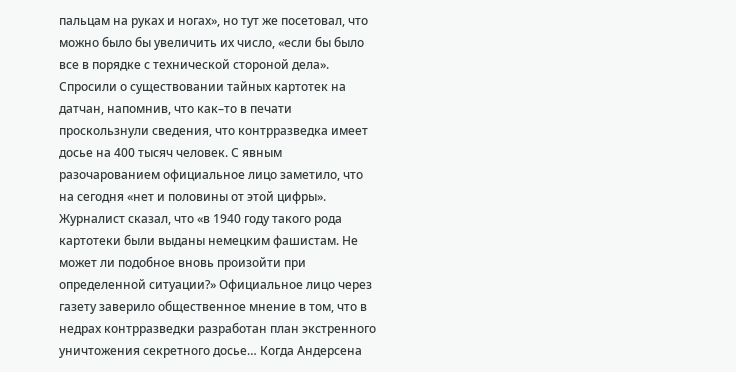пальцам на руках и ногах», но тут же посетовал, что можно было бы увеличить их число, «если бы было все в порядке с технической стороной дела». Спросили о существовании тайных картотек на датчан, напомнив, что как–то в печати проскользнули сведения, что контрразведка имеет досье на 400 тысяч человек. С явным разочарованием официальное лицо заметило, что на сегодня «нет и половины от этой цифры». Журналист сказал, что «в 1940 году такого рода картотеки были выданы немецким фашистам. Не может ли подобное вновь произойти при определенной ситуации?» Официальное лицо через газету заверило общественное мнение в том, что в недрах контрразведки разработан план экстренного уничтожения секретного досье… Когда Андерсена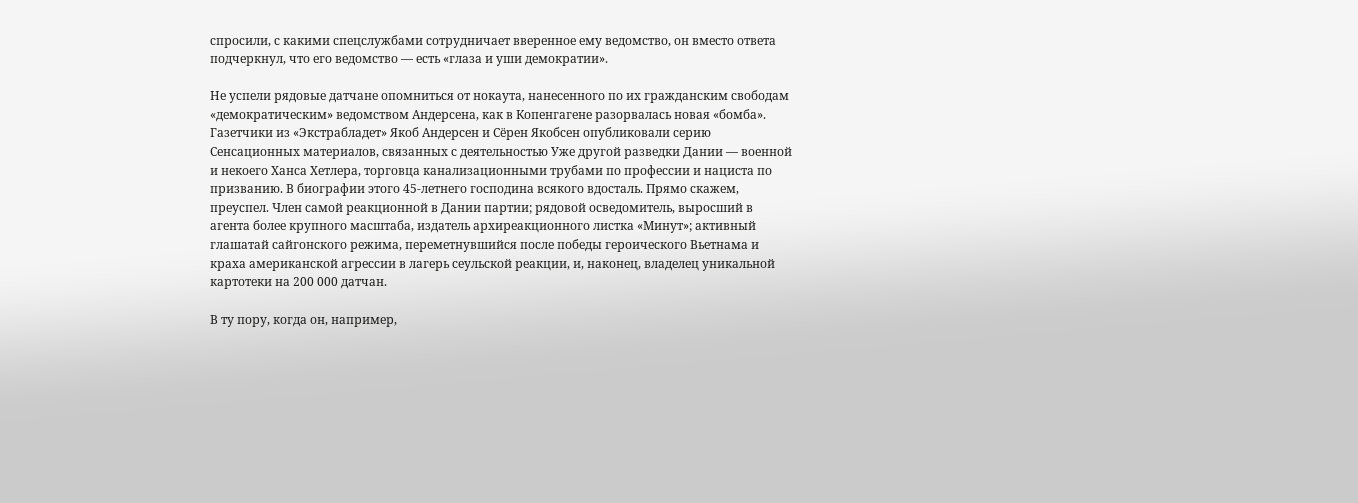спросили, с какими спецслужбами сотрудничает вверенное ему ведомство, он вместо ответа подчеркнул, что его ведомство — есть «глаза и уши демократии».

Не успели рядовые датчане опомниться от нокаута, нанесенного по их гражданским свободам «демократическим» ведомством Андерсена, как в Копенгагене разорвалась новая «бомба». Газетчики из «Экстрабладет» Якоб Андерсен и Сёрен Якобсен опубликовали серию Сенсационных материалов, связанных с деятельностью Уже другой разведки Дании — военной и некоего Ханса Хетлера, торговца канализационными трубами по профессии и нациста по призванию. В биографии этого 45-летнего господина всякого вдосталь. Прямо скажем, преуспел. Член самой реакционной в Дании партии; рядовой осведомитель, выросший в агента более крупного масштаба, издатель архиреакционного листка «Минут»; активный глашатай сайгонского режима, переметнувшийся после победы героического Вьетнама и краха американской агрессии в лагерь сеульской реакции, и, наконец, владелец уникальной картотеки на 200 000 датчан.

В ту пору, когда он, например,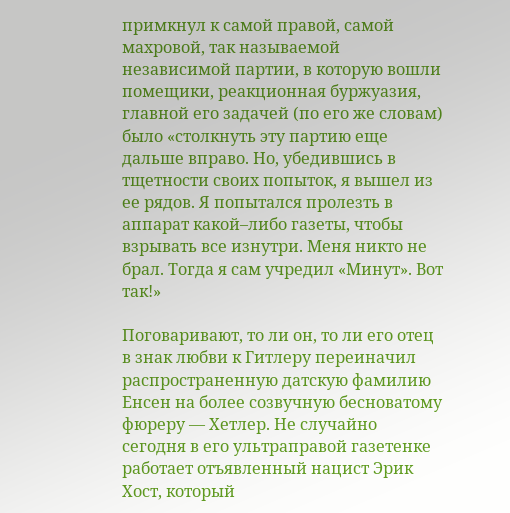примкнул к самой правой, самой махровой, так называемой независимой партии, в которую вошли помещики, реакционная буржуазия, главной его задачей (по его же словам) было «столкнуть эту партию еще дальше вправо. Но, убедившись в тщетности своих попыток, я вышел из ее рядов. Я попытался пролезть в аппарат какой–либо газеты, чтобы взрывать все изнутри. Меня никто не брал. Тогда я сам учредил «Минут». Вот так!»

Поговаривают, то ли он, то ли его отец в знак любви к Гитлеру переиначил распространенную датскую фамилию Енсен на более созвучную бесноватому фюреру — Хетлер. Не случайно сегодня в его ультраправой газетенке работает отъявленный нацист Эрик Хост, который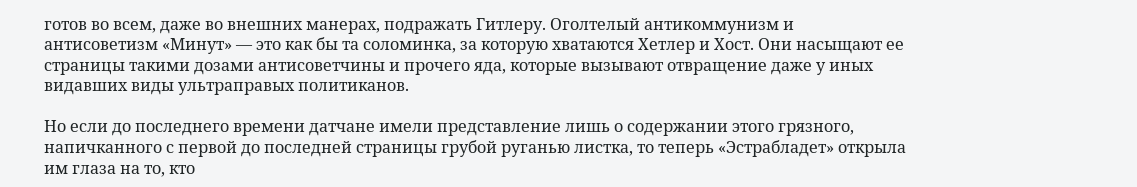готов во всем, даже во внешних манерах, подражать Гитлеру. Оголтелый антикоммунизм и антисоветизм «Минут» — это как бы та соломинка, за которую хватаются Хетлер и Хост. Они насыщают ее страницы такими дозами антисоветчины и прочего яда, которые вызывают отвращение даже у иных видавших виды ультраправых политиканов.

Но если до последнего времени датчане имели представление лишь о содержании этого грязного, напичканного с первой до последней страницы грубой руганью листка, то теперь «Эстрабладет» открыла им глаза на то, кто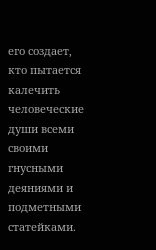его создает, кто пытается калечить человеческие души всеми своими гнусными деяниями и подметными статейками.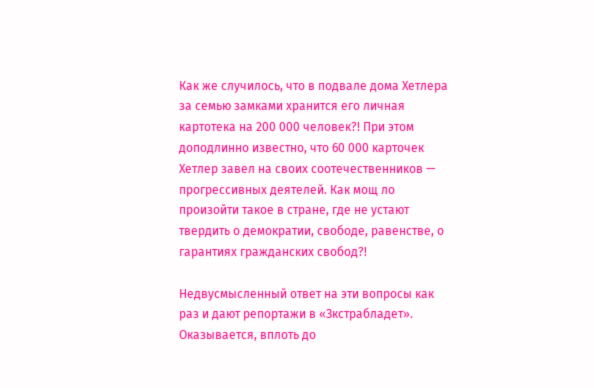Как же случилось, что в подвале дома Хетлера за семью замками хранится его личная картотека на 200 000 человек?! При этом доподлинно известно, что 60 000 карточек Хетлер завел на своих соотечественников — прогрессивных деятелей. Как мощ ло произойти такое в стране, где не устают твердить о демократии, свободе, равенстве, о гарантиях гражданских свобод?!

Недвусмысленный ответ на эти вопросы как раз и дают репортажи в «Зкстрабладет». Оказывается, вплоть до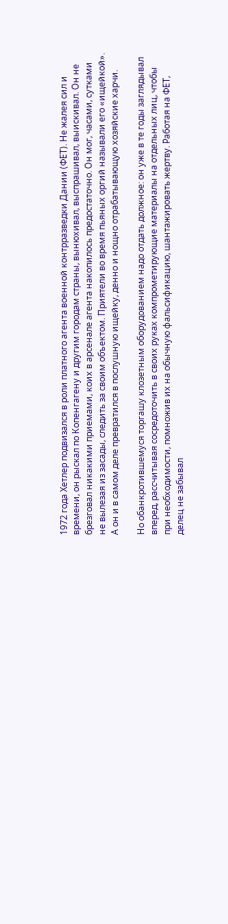1972 года Хетлер подвизался в роли платного агента военной контрразведки Дании (ФЕТ). Не жалея сил и времени, он рыскал по Копенгагену и другим городам страны, вынюхивал, выспрашивал, выискивал. Он не брезговал никакими приемами, коих в арсенале агента накопилось предостаточно. Он мог, часами, сутками не вылезая из засады, следить за своим объектом. Приятели во время пьяных оргий называли его «ищейкой». А он и в самом деле превратился в послушную ищейку, денно и нощно отрабатывающую хозяйские харчи.

Но обанкротившемуся торгашу клозетным оборудованием надо отдать должное: он уже в те годы заглядывал вперед, рассчитывая сосредоточить в своих руках компрометирующие материалы на отдельных лиц, чтобы при необходимости, помножив их на обычную фальсификацию, шантажировать жертву. Работая на ФЕТ, делец не забывал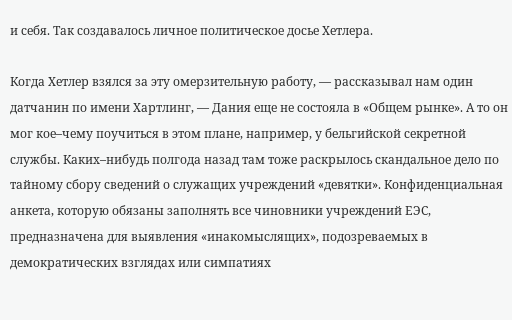и себя. Так создавалось личное политическое досье Хетлера.

Когда Хетлер взялся за эту омерзительную работу, — рассказывал нам один датчанин по имени Хартлинг, — Дания еще не состояла в «Общем рынке». А то он мог кое–чему поучиться в этом плане, например, у бельгийской секретной службы. Каких–нибудь полгода назад там тоже раскрылось скандальное дело по тайному сбору сведений о служащих учреждений «девятки». Конфиденциальная анкета, которую обязаны заполнять все чиновники учреждений ЕЭС, предназначена для выявления «инакомыслящих», подозреваемых в демократических взглядах или симпатиях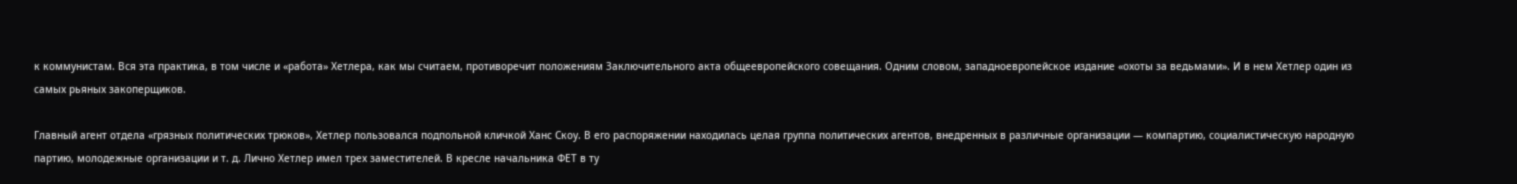к коммунистам. Вся эта практика, в том числе и «работа» Хетлера, как мы считаем, противоречит положениям Заключительного акта общеевропейского совещания. Одним словом, западноевропейское издание «охоты за ведьмами». И в нем Хетлер один из самых рьяных закоперщиков.

Главный агент отдела «грязных политических трюков», Хетлер пользовался подпольной кличкой Ханс Скоу. В его распоряжении находилась целая группа политических агентов, внедренных в различные организации — компартию, социалистическую народную партию, молодежные организации и т. д. Лично Хетлер имел трех заместителей. В кресле начальника ФЕТ в ту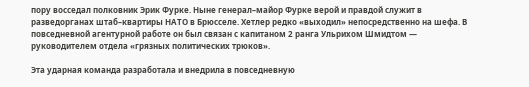пору восседал полковник Эрик Фурке. Ныне генерал–майор Фурке верой и правдой служит в разведорганах штаб–квартиры НАТО в Брюсселе. Хетлер редко «выходил» непосредственно на шефа. В повседневной агентурной работе он был связан с капитаном 2 ранга Ульрихом Шмидтом — руководителем отдела «грязных политических трюков».

Эта ударная команда разработала и внедрила в повседневную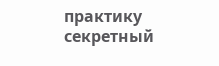практику секретный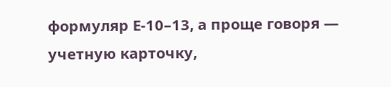формуляр Е-10–13, а проще говоря — учетную карточку,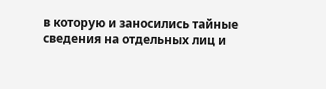в которую и заносились тайные сведения на отдельных лиц и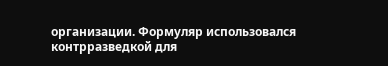организации. Формуляр использовался контрразведкой для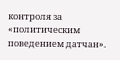контроля за «политическим поведением датчан».